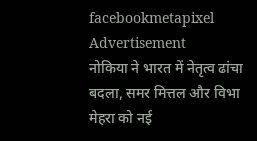facebookmetapixel
Advertisement
नोकिया ने भारत में नेतृत्व ढांचा बदला, समर मित्तल और विभा मेहरा को नई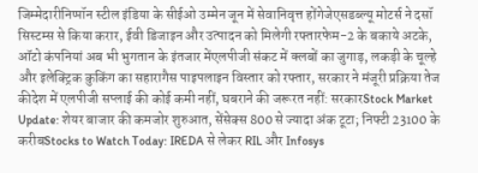जिम्मेदारीनिप्पॉन स्टील इंडिया के सीईओ उम्मेन जून में सेवानिवृत्त होंगेजेएसडब्ल्यू मोटर्स ने दसॉ सिस्टम्स से किया करार, ईवी डिजाइन और उत्पादन को मिलेगी रफ्तारफेम-2 के बकाये अटके, ऑटो कंपनियां अब भी भुगतान के इंतजार मेंएलपीजी संकट में क्लबों का जुगाड़, लकड़ी के चूल्हे और इलेक्ट्रिक कुकिंग का सहारागैस पाइपलाइन विस्तार को रफ्तार, सरकार ने मंजूरी प्रक्रिया तेज कीदेश में एलपीजी सप्लाई की कोई कमी नहीं, घबराने की जरूरत नहीं: सरकारStock Market Update: शेयर बाजार की कमजोर शुरुआत, सेंसेक्स 800 से ज्यादा अंक टूटा; निफ्टी 23100 के करीबStocks to Watch Today: IREDA से लेकर RIL और Infosys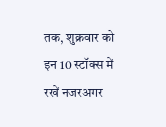तक, शुक्रवार को इन 10 स्टॉक्स में रखें नजरअगर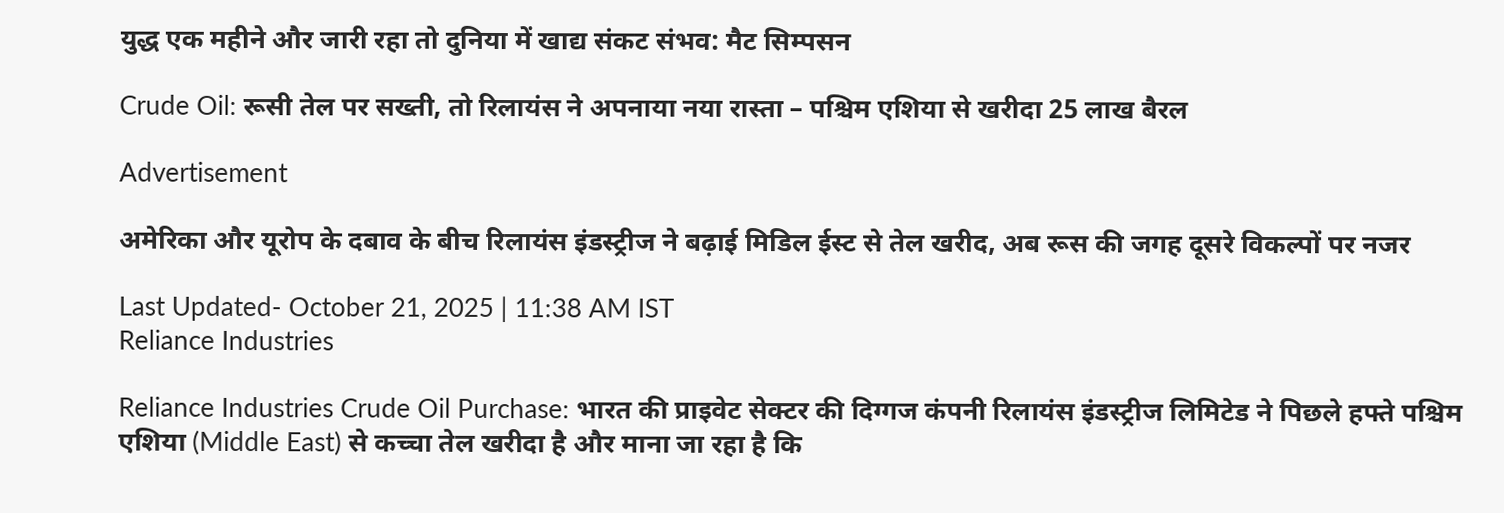युद्ध एक महीने और जारी रहा तो दुनिया में खाद्य संकट संभव: मैट सिम्पसन

Crude Oil: रूसी तेल पर सख्ती, तो रिलायंस ने अपनाया नया रास्ता – पश्चिम एशिया से खरीदा 25 लाख बैरल

Advertisement

अमेरिका और यूरोप के दबाव के बीच रिलायंस इंडस्ट्रीज ने बढ़ाई मिडिल ईस्ट से तेल खरीद, अब रूस की जगह दूसरे विकल्पों पर नजर

Last Updated- October 21, 2025 | 11:38 AM IST
Reliance Industries

Reliance Industries Crude Oil Purchase: भारत की प्राइवेट सेक्टर की दिग्गज कंपनी रिलायंस इंडस्ट्रीज लिमिटेड ने पिछले हफ्ते पश्चिम एशिया (Middle East) से कच्चा तेल खरीदा है और माना जा रहा है कि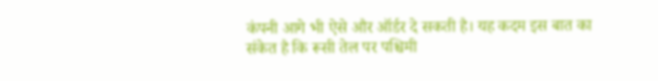कंपनी आगे भी ऐसे और ऑर्डर दे सकती है। यह कदम इस बात का संकेत है कि रूसी तेल पर पश्चिमी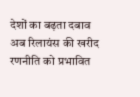देशों का बढ़ता दबाव अब रिलायंस की खरीद रणनीति को प्रभावित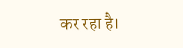कर रहा है।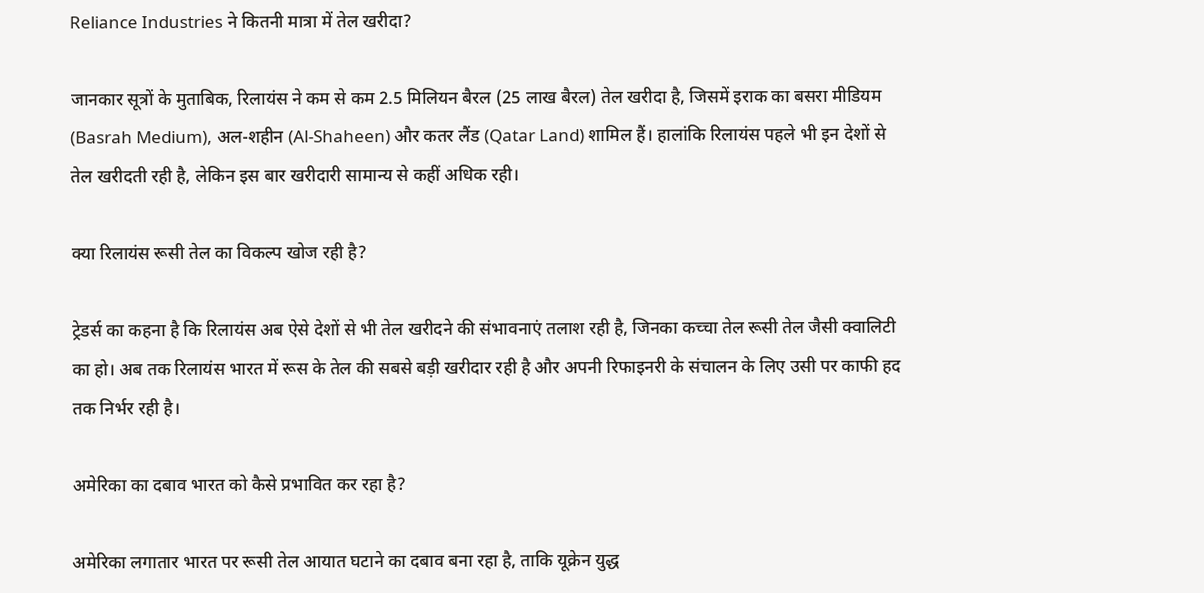Reliance Industries ने कितनी मात्रा में तेल खरीदा?

जानकार सूत्रों के मुताबिक, रिलायंस ने कम से कम 2.5 मिलियन बैरल (25 लाख बैरल) तेल खरीदा है, जिसमें इराक का बसरा मीडियम (Basrah Medium), अल-शहीन (Al-Shaheen) और कतर लैंड (Qatar Land) शामिल हैं। हालांकि रिलायंस पहले भी इन देशों से तेल खरीदती रही है, लेकिन इस बार खरीदारी सामान्य से कहीं अधिक रही।

क्या रिलायंस रूसी तेल का विकल्प खोज रही है?

ट्रेडर्स का कहना है कि रिलायंस अब ऐसे देशों से भी तेल खरीदने की संभावनाएं तलाश रही है, जिनका कच्चा तेल रूसी तेल जैसी क्वालिटी का हो। अब तक रिलायंस भारत में रूस के तेल की सबसे बड़ी खरीदार रही है और अपनी रिफाइनरी के संचालन के लिए उसी पर काफी हद तक निर्भर रही है।

अमेरिका का दबाव भारत को कैसे प्रभावित कर रहा है?

अमेरिका लगातार भारत पर रूसी तेल आयात घटाने का दबाव बना रहा है, ताकि यूक्रेन युद्ध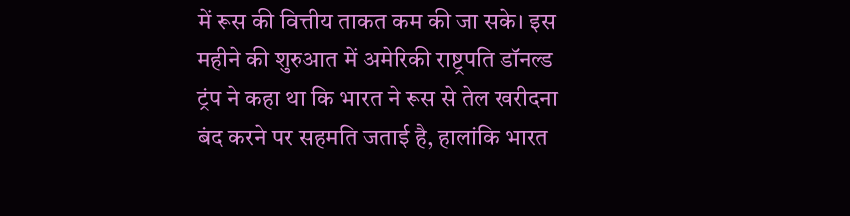में रूस की वित्तीय ताकत कम की जा सके। इस महीने की शुरुआत में अमेरिकी राष्ट्रपति डॉनल्ड ट्रंप ने कहा था कि भारत ने रूस से तेल खरीदना बंद करने पर सहमति जताई है, हालांकि भारत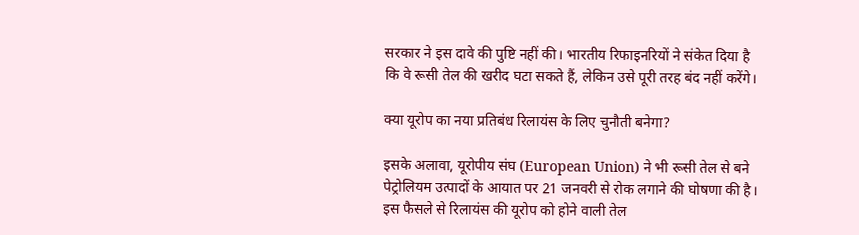सरकार ने इस दावे की पुष्टि नहीं की। भारतीय रिफाइनरियों ने संकेत दिया है कि वे रूसी तेल की खरीद घटा सकते हैं, लेकिन उसे पूरी तरह बंद नहीं करेंगे।

क्या यूरोप का नया प्रतिबंध रिलायंस के लिए चुनौती बनेगा?

इसके अलावा, यूरोपीय संघ (European Union) ने भी रूसी तेल से बने पेट्रोलियम उत्पादों के आयात पर 21 जनवरी से रोक लगाने की घोषणा की है। इस फैसले से रिलायंस की यूरोप को होने वाली तेल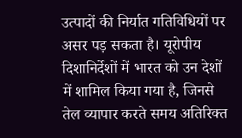उत्पादों की निर्यात गतिविधियों पर असर पड़ सकता है। यूरोपीय दिशानिर्देशों में भारत को उन देशों में शामिल किया गया है, जिनसे तेल व्यापार करते समय अतिरिक्त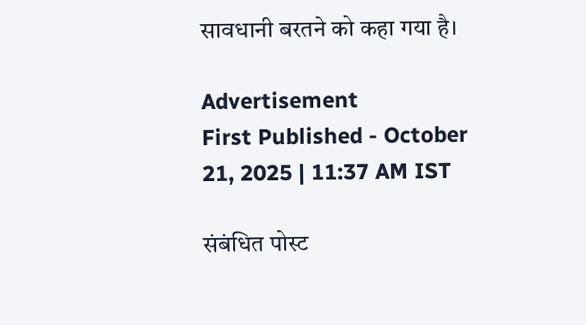सावधानी बरतने को कहा गया है।

Advertisement
First Published - October 21, 2025 | 11:37 AM IST

संबंधित पोस्ट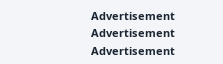Advertisement
Advertisement
Advertisement